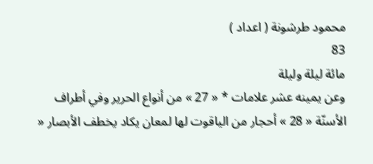محمود طرشونة ( اعداد )
83
مائة ليلة وليلة
وعن يمينه عشر علامات * « 27 » من أنواع الحرير وفي أطراف الأسنّة « 28 » أحجار من الياقوت لها لمعان يكاد يخطف الأبصار «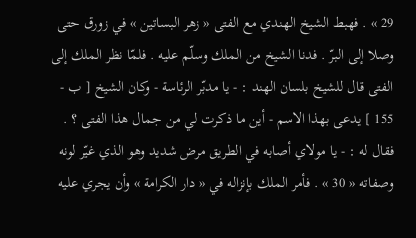29 » . فهبط الشيخ الهندي مع الفتى « زهر البساتين » في زورق حتى وصلا إلى البرّ . فدنا الشيخ من الملك وسلّم عليه . فلمّا نظر الملك إلى الفتى قال للشيخ بلسان الهند : - يا مدبّر الرئاسة - وكان الشيخ [ ب - 155 ] يدعى بهذا الاسم - أين ما ذكرت لي من جمال هذا الفتى ؟ . فقال له : - يا مولاي أصابه في الطريق مرض شديد وهو الذي غيّر لونه وصفاته « 30 » . فأمر الملك بإنزاله في « دار الكرامة » وأن يجري عليه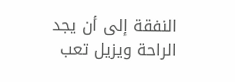النفقة إلى أن يجد الراحة ويزيل تعب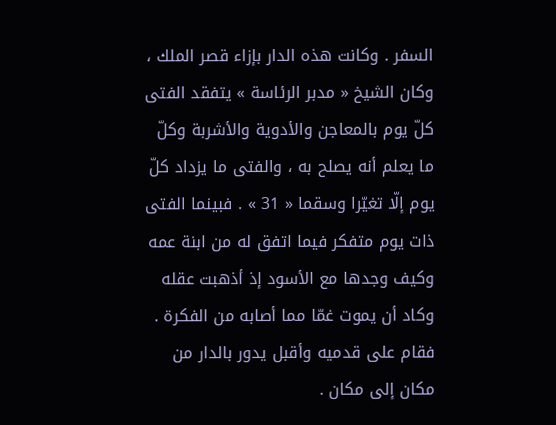السفر . وكانت هذه الدار بإزاء قصر الملك ، وكان الشيخ « مدبر الرئاسة » يتفقد الفتى كلّ يوم بالمعاجن والأدوية والأشربة وكلّ ما يعلم أنه يصلح به ، والفتى ما يزداد كلّ يوم إلّا تغيّرا وسقما « 31 » . فبينما الفتى ذات يوم متفكر فيما اتفق له من ابنة عمه وكيف وجدها مع الأسود إذ أذهبت عقله وكاد أن يموت غمّا مما أصابه من الفكرة . فقام على قدميه وأقبل يدور بالدار من مكان إلى مكان .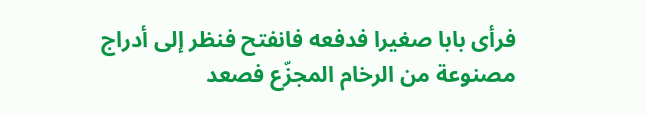فرأى بابا صغيرا فدفعه فانفتح فنظر إلى أدراج مصنوعة من الرخام المجزّع فصعد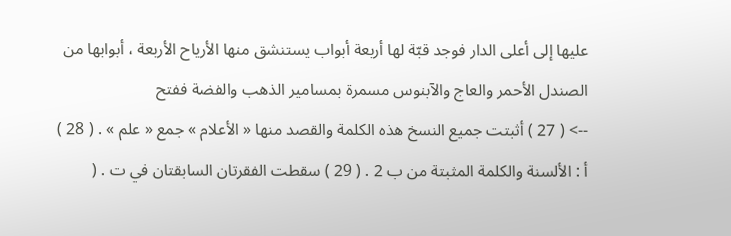عليها إلى أعلى الدار فوجد قبّة لها أربعة أبواب يستنشق منها الأرياح الأربعة ، أبوابها من الصندل الأحمر والعاج والآبنوس مسمرة بمسامير الذهب والفضة ففتح
--> ( 27 ) أثبتت جميع النسخ هذه الكلمة والقصد منها « الأعلام » جمع « علم » . ( 28 ) أ : الألسنة والكلمة المثبتة من ب 2 . ( 29 ) سقطت الفقرتان السابقتان في ت . (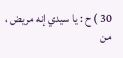30 ) ح : يا سيدي إنه مريض ، من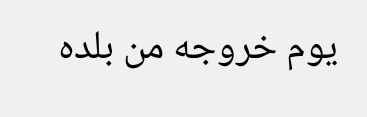يوم خروجه من بلده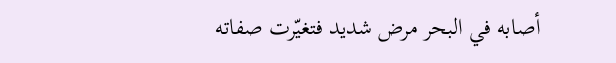أصابه في البحر مرض شديد فتغيّرت صفاته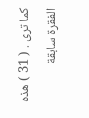كما ترى . ( 31 ) هذه الفقرة سابقة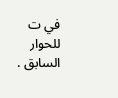في ت للحوار السابق .